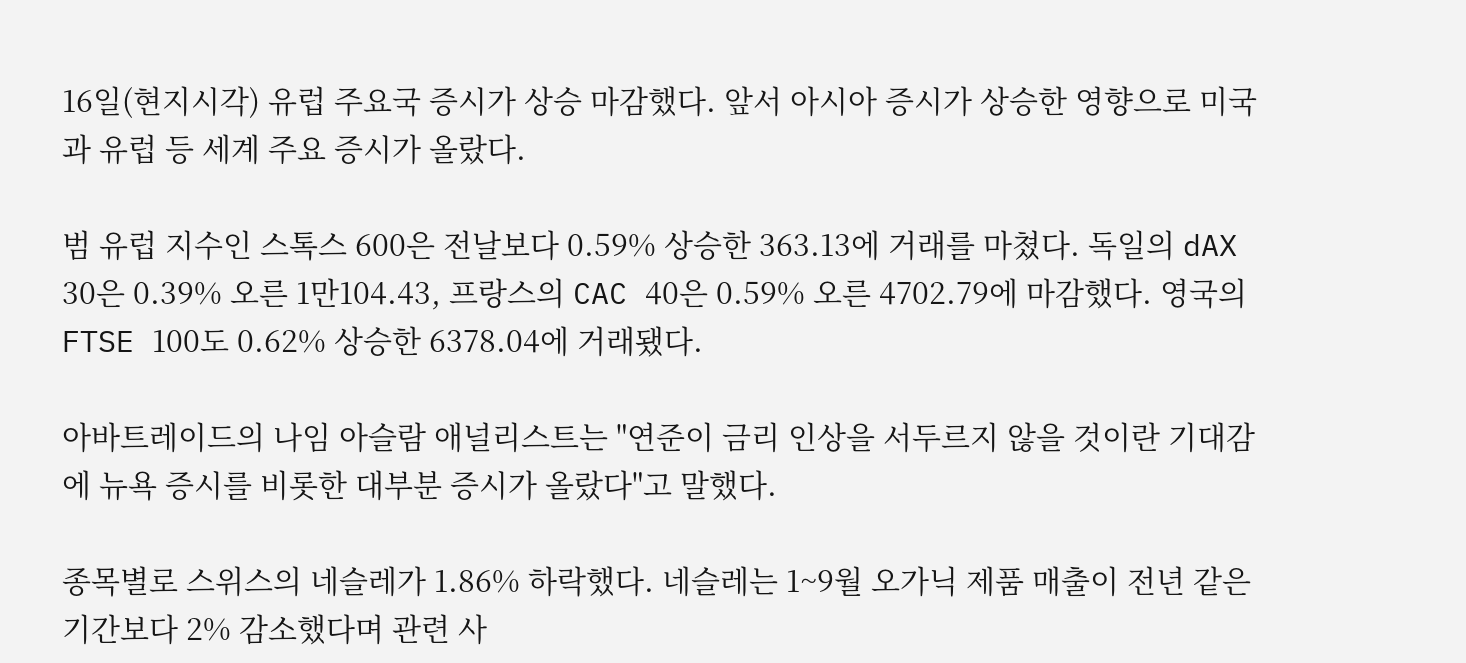16일(현지시각) 유럽 주요국 증시가 상승 마감했다. 앞서 아시아 증시가 상승한 영향으로 미국과 유럽 등 세계 주요 증시가 올랐다.

범 유럽 지수인 스톡스 600은 전날보다 0.59% 상승한 363.13에 거래를 마쳤다. 독일의 dAX 30은 0.39% 오른 1만104.43, 프랑스의 CAC 40은 0.59% 오른 4702.79에 마감했다. 영국의 FTSE 100도 0.62% 상승한 6378.04에 거래됐다.

아바트레이드의 나임 아슬람 애널리스트는 "연준이 금리 인상을 서두르지 않을 것이란 기대감에 뉴욕 증시를 비롯한 대부분 증시가 올랐다"고 말했다.

종목별로 스위스의 네슬레가 1.86% 하락했다. 네슬레는 1~9월 오가닉 제품 매출이 전년 같은 기간보다 2% 감소했다며 관련 사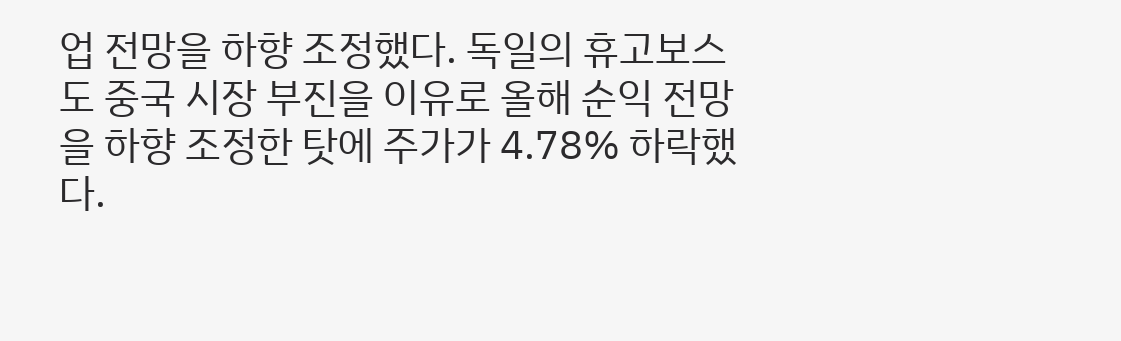업 전망을 하향 조정했다. 독일의 휴고보스도 중국 시장 부진을 이유로 올해 순익 전망을 하향 조정한 탓에 주가가 4.78% 하락했다.